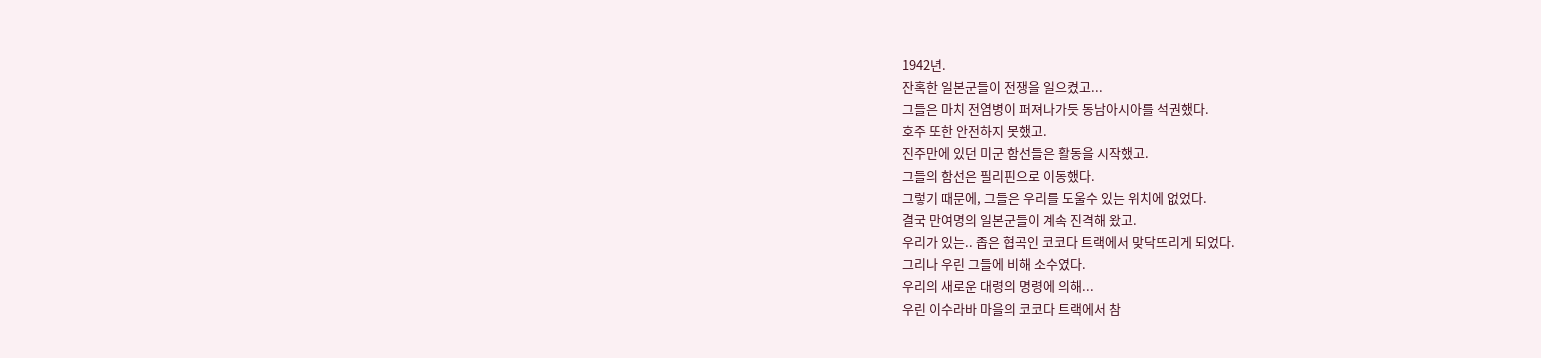1942년.
잔혹한 일본군들이 전쟁을 일으켰고...
그들은 마치 전염병이 퍼져나가듯 동남아시아를 석권했다.
호주 또한 안전하지 못했고.
진주만에 있던 미군 함선들은 활동을 시작했고.
그들의 함선은 필리핀으로 이동했다.
그렇기 때문에, 그들은 우리를 도울수 있는 위치에 없었다.
결국 만여명의 일본군들이 계속 진격해 왔고.
우리가 있는.. 좁은 협곡인 코코다 트랙에서 맞닥뜨리게 되었다.
그리나 우린 그들에 비해 소수였다.
우리의 새로운 대령의 명령에 의해...
우린 이수라바 마을의 코코다 트랙에서 참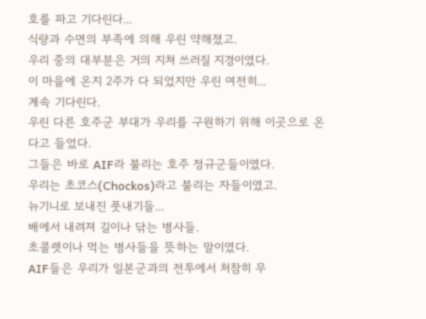호를 파고 기다린다...
식량과 수면의 부족에 의해 우린 약해졌고.
우리 중의 대부분은 거의 지쳐 쓰러질 지경이였다.
이 마을에 온지 2주가 다 되었지만 우린 여전히...
계속 기다린다.
우린 다른 호주군 부대가 우리를 구원하기 위해 이곳으로 온다고 들었다.
그들은 바로 AIF라 불리는 호주 정규군들이였다.
우리는 초코스(Chockos)라고 불리는 자들이였고.
뉴기니로 보내진 풋내기들...
배에서 내려져 길이나 닦는 병사들.
초콜렛이나 먹는 병사들을 뜻하는 말이였다.
AIF들은 우리가 일본군과의 전투에서 처참히 무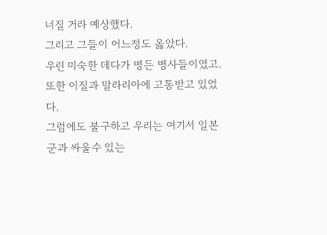너질 거라 예상했다.
그리고 그들이 어느정도 옳았다.
우린 미숙한 데다가 병든 병사들이였고.
또한 이질과 말라리아에 고통받고 있었다.
그럼에도 불구하고 우리는 여기서 일본군과 싸울수 있는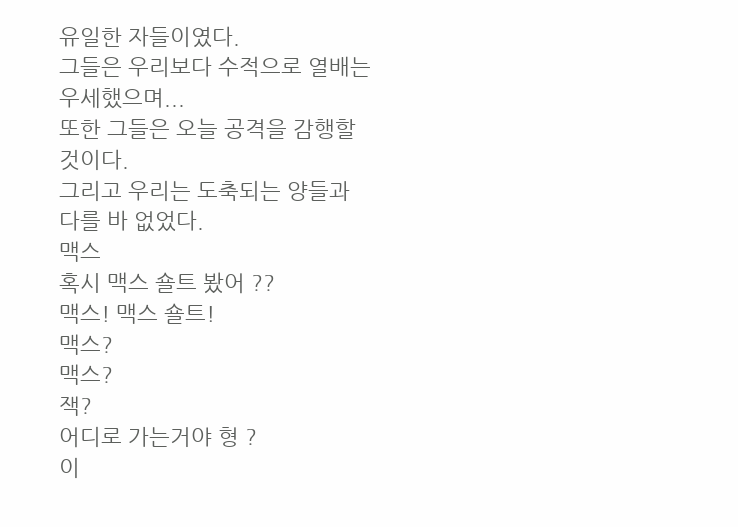유일한 자들이였다.
그들은 우리보다 수적으로 열배는 우세했으며...
또한 그들은 오늘 공격을 감행할 것이다.
그리고 우리는 도축되는 양들과 다를 바 없었다.
맥스
혹시 맥스 숄트 봤어 ??
맥스! 맥스 숄트!
맥스?
맥스?
잭?
어디로 가는거야 형 ?
이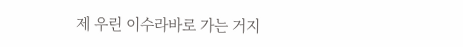제 우린 이수라바로 가는 거지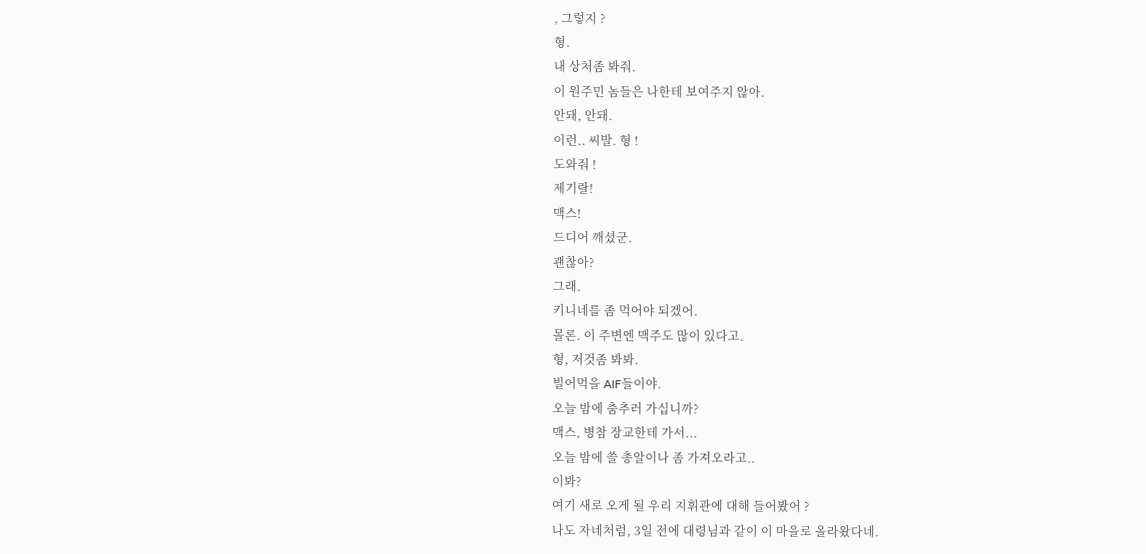, 그렇지 ?
형.
내 상처좀 봐줘.
이 원주민 놈들은 나한테 보여주지 않아.
안돼, 안돼.
이런.. 씨발. 형 !
도와줘 !
제기랄!
맥스!
드디어 깨셨군.
괜찮아?
그래.
키니네를 좀 먹어야 되겠어.
몰론. 이 주변엔 맥주도 많이 있다고.
형, 저것좀 봐봐.
빌어먹을 AIF들이야.
오늘 밤에 춤추러 가십니까?
맥스, 병참 장교한테 가서...
오늘 밤에 쓸 총알이나 좀 가져오라고..
이봐?
여기 새로 오게 될 우리 지휘관에 대해 들어봤어 ?
나도 자네처럼, 3일 전에 대령님과 같이 이 마을로 올라왔다네.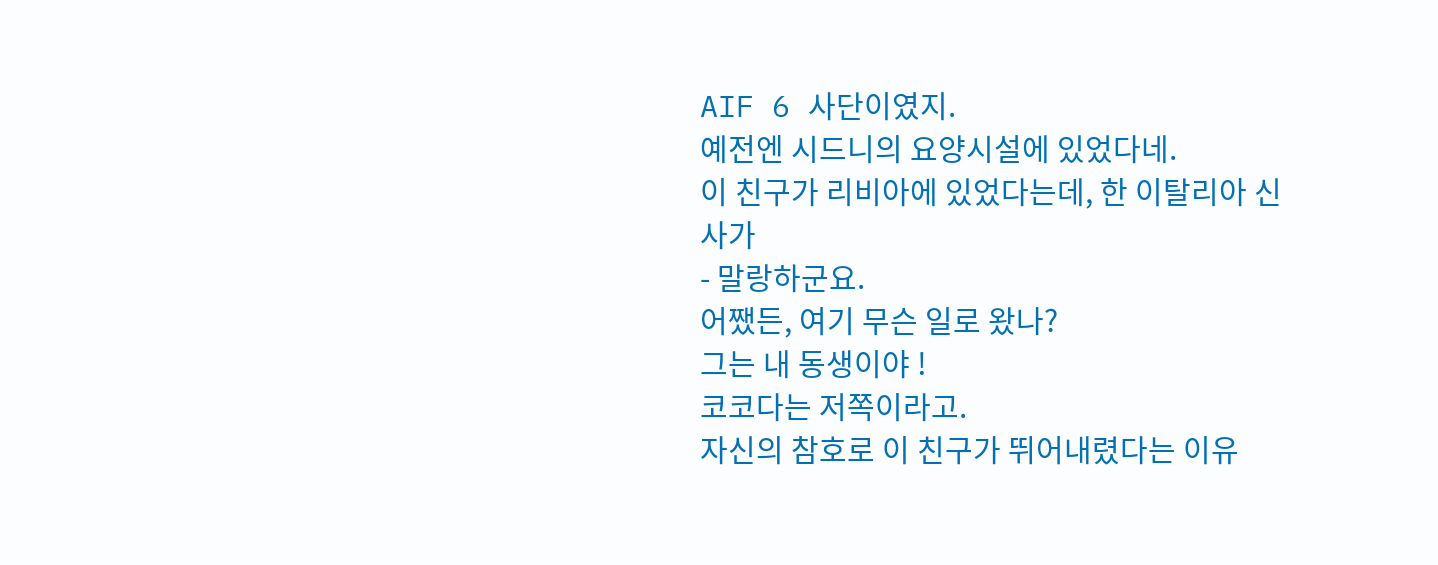AIF 6 사단이였지.
예전엔 시드니의 요양시설에 있었다네.
이 친구가 리비아에 있었다는데, 한 이탈리아 신사가
- 말랑하군요.
어쨌든, 여기 무슨 일로 왔나?
그는 내 동생이야 !
코코다는 저쪽이라고.
자신의 참호로 이 친구가 뛰어내렸다는 이유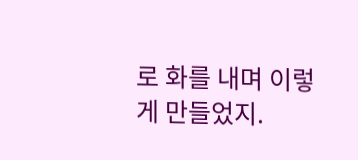로 화를 내며 이렇게 만들었지.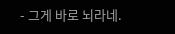- 그게 바로 뇌라네.